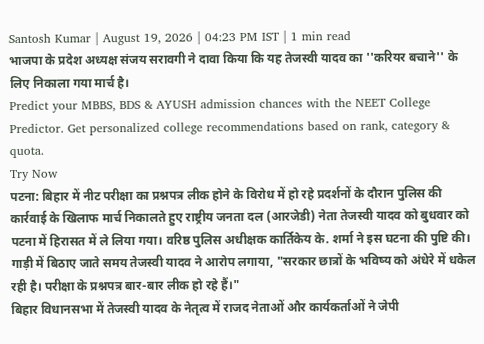Santosh Kumar | August 19, 2026 | 04:23 PM IST | 1 min read
भाजपा के प्रदेश अध्यक्ष संजय सरावगी ने दावा किया कि यह तेजस्वी यादव का ''करियर बचाने'' के लिए निकाला गया मार्च है।
Predict your MBBS, BDS & AYUSH admission chances with the NEET College Predictor. Get personalized college recommendations based on rank, category & quota.
Try Now
पटना: बिहार में नीट परीक्षा का प्रश्नपत्र लीक होने के विरोध में हो रहे प्रदर्शनों के दौरान पुलिस की कार्रवाई के खिलाफ मार्च निकालते हुए राष्ट्रीय जनता दल (आरजेडी) नेता तेजस्वी यादव को बुधवार को पटना में हिरासत में ले लिया गया। वरिष्ठ पुलिस अधीक्षक कार्तिकेय के. शर्मा ने इस घटना की पुष्टि की। गाड़ी में बिठाए जाते समय तेजस्वी यादव ने आरोप लगाया, "सरकार छात्रों के भविष्य को अंधेरे में धकेल रही है। परीक्षा के प्रश्नपत्र बार-बार लीक हो रहे हैं।"
बिहार विधानसभा में तेजस्वी यादव के नेतृत्व में राजद नेताओं और कार्यकर्ताओं ने जेपी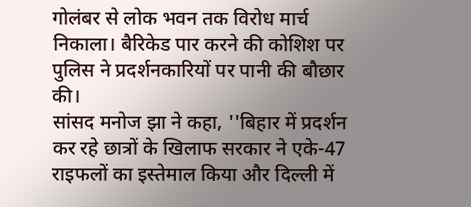गोलंबर से लोक भवन तक विरोध मार्च निकाला। बैरिकेड पार करने की कोशिश पर पुलिस ने प्रदर्शनकारियों पर पानी की बौछार की।
सांसद मनोज झा ने कहा, ''बिहार में प्रदर्शन कर रहे छात्रों के खिलाफ सरकार ने एके-47 राइफलों का इस्तेमाल किया और दिल्ली में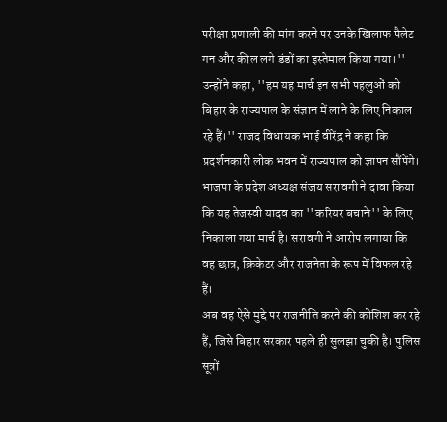परीक्षा प्रणाली की मांग करने पर उनके खिलाफ पैलेट गन और कील लगे डंडों का इस्तेमाल किया गया।''
उन्होंने कहा, ''हम यह मार्च इन सभी पहलुओं को बिहार के राज्यपाल के संज्ञान में लाने के लिए निकाल रहे हैं।'' राजद विधायक भाई वीरेंद्र ने कहा कि प्रदर्शनकारी लोक भवन में राज्यपाल को ज्ञापन सौंपेंगे।
भाजपा के प्रदेश अध्यक्ष संजय सरावगी ने दावा किया कि यह तेजस्वी यादव का ''करियर बचाने'' के लिए निकाला गया मार्च है। सरावगी ने आरोप लगाया कि वह छात्र, क्रिकेटर और राजनेता के रूप में विफल रहे हैं।
अब वह ऐसे मुद्दे पर राजनीति करने की कोशिश कर रहे हैं, जिसे बिहार सरकार पहले ही सुलझा चुकी है। पुलिस सूत्रों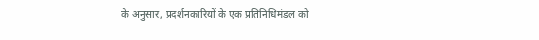के अनुसार, प्रदर्शनकारियों के एक प्रतिनिधिमंडल को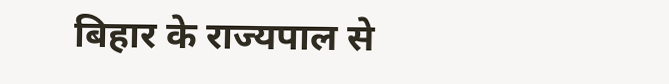बिहार के राज्यपाल से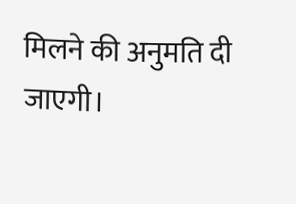मिलने की अनुमति दी जाएगी।